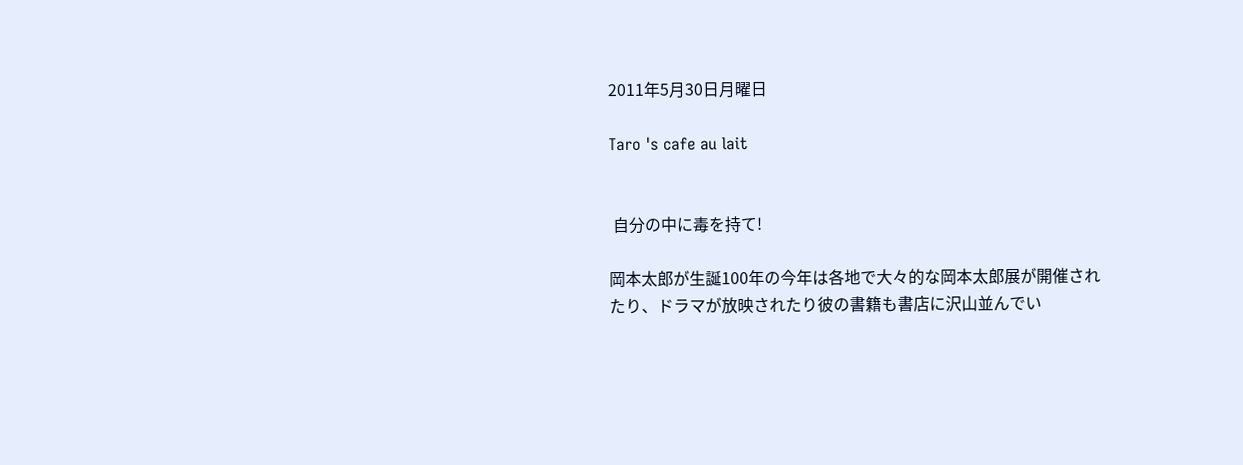2011年5月30日月曜日

Taro 's cafe au lait


 自分の中に毒を持て!

岡本太郎が生誕100年の今年は各地で大々的な岡本太郎展が開催されたり、ドラマが放映されたり彼の書籍も書店に沢山並んでい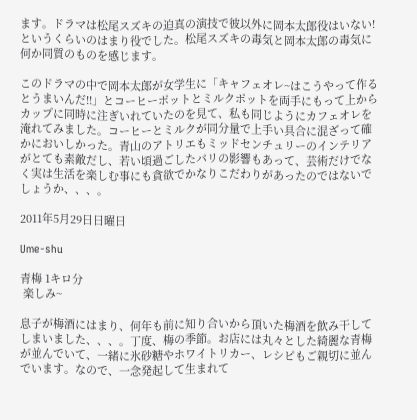ます。ドラマは松尾スズキの迫真の演技で彼以外に岡本太郎役はいない!というくらいのはまり役でした。松尾スズキの毒気と岡本太郎の毒気に何か同質のものを感じます。

このドラマの中で岡本太郎が女学生に「キャフェオレ~はこうやって作るとうまいんだ!!」とコーヒーポットとミルクポットを両手にもって上からカップに同時に注ぎいれていたのを見て、私も同じようにカフェオレを淹れてみました。コーヒーとミルクが同分量で上手い具合に混ざって確かにおいしかった。青山のアトリエもミッドセンチュリーのインテリアがとても素敵だし、若い頃過ごしたパリの影響もあって、芸術だけでなく実は生活を楽しむ事にも貪欲でかなりこだわりがあったのではないでしょうか、、、。

2011年5月29日日曜日

Ume-shu

青梅 1キロ分
 楽しみ~

息子が梅酒にはまり、何年も前に知り合いから頂いた梅酒を飲み干してしまいました、、、。丁度、梅の季節。お店には丸々とした綺麗な青梅が並んでいて、一緒に氷砂糖やホワイトリカー、レシピもご親切に並んでいます。なので、一念発起して生まれて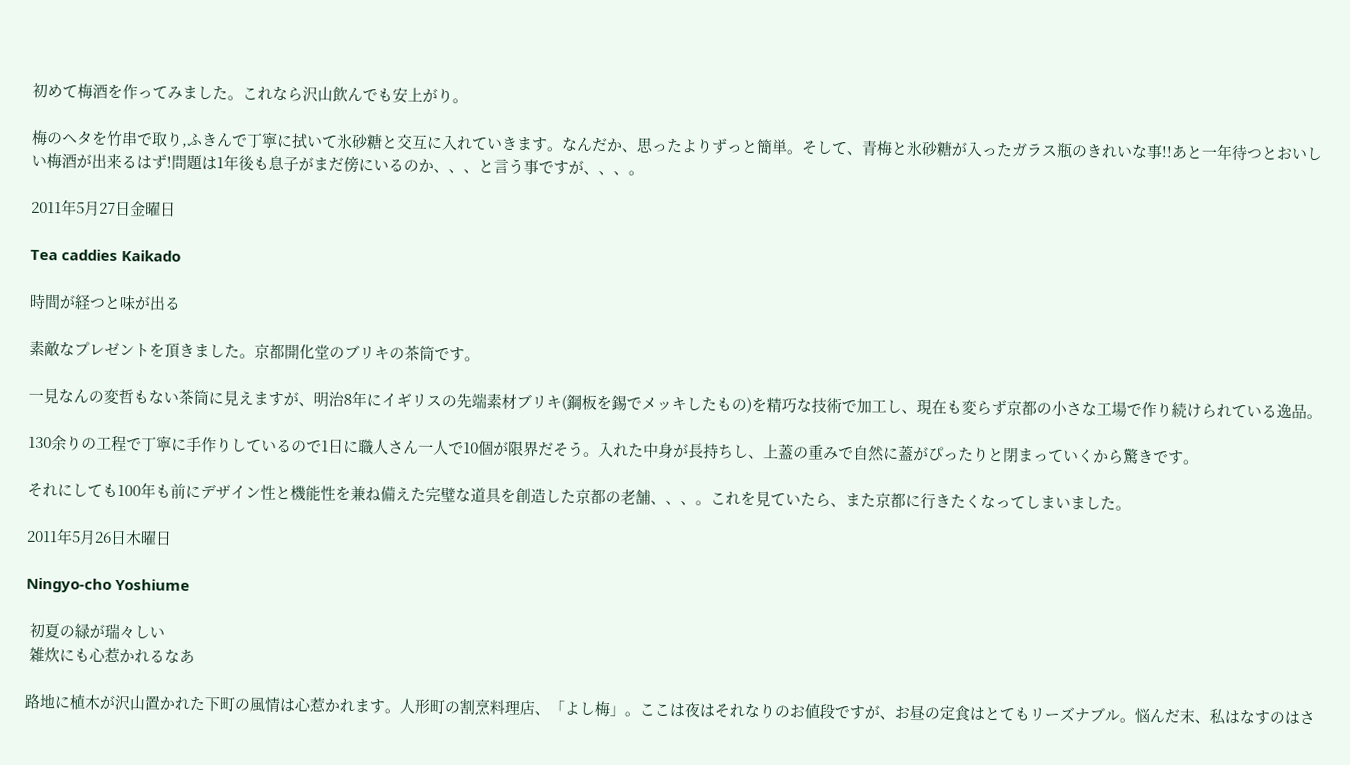初めて梅酒を作ってみました。これなら沢山飲んでも安上がり。

梅のヘタを竹串で取り,ふきんで丁寧に拭いて氷砂糖と交互に入れていきます。なんだか、思ったよりずっと簡単。そして、青梅と氷砂糖が入ったガラス瓶のきれいな事!!あと一年待つとおいしい梅酒が出来るはず!問題は1年後も息子がまだ傍にいるのか、、、と言う事ですが、、、。

2011年5月27日金曜日

Tea caddies Kaikado

時間が経つと味が出る

素敵なプレゼントを頂きました。京都開化堂のブリキの茶筒です。

一見なんの変哲もない茶筒に見えますが、明治8年にイギリスの先端素材ブリキ(鋼板を錫でメッキしたもの)を精巧な技術で加工し、現在も変らず京都の小さな工場で作り続けられている逸品。

130余りの工程で丁寧に手作りしているので1日に職人さん一人で10個が限界だそう。入れた中身が長持ちし、上蓋の重みで自然に蓋がぴったりと閉まっていくから驚きです。

それにしても100年も前にデザイン性と機能性を兼ね備えた完璧な道具を創造した京都の老舗、、、。これを見ていたら、また京都に行きたくなってしまいました。

2011年5月26日木曜日

Ningyo-cho Yoshiume

 初夏の緑が瑞々しい
 雑炊にも心惹かれるなあ

路地に植木が沢山置かれた下町の風情は心惹かれます。人形町の割烹料理店、「よし梅」。ここは夜はそれなりのお値段ですが、お昼の定食はとてもリーズナブル。悩んだ末、私はなすのはさ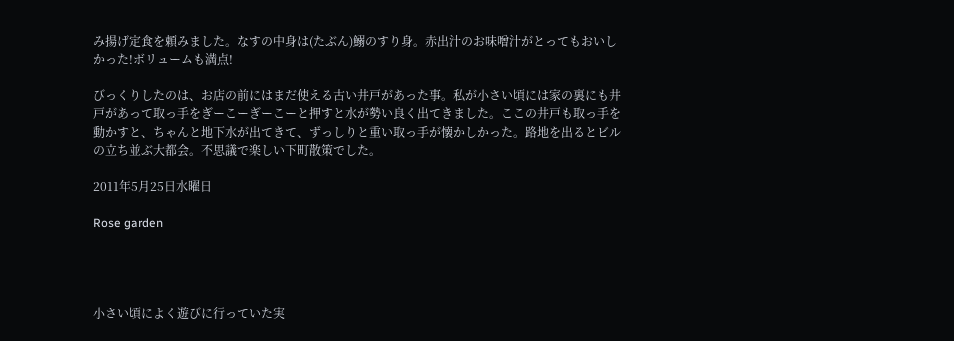み揚げ定食を頼みました。なすの中身は(たぶん)鰯のすり身。赤出汁のお味噌汁がとってもおいしかった!ボリュームも満点!

びっくりしたのは、お店の前にはまだ使える古い井戸があった事。私が小さい頃には家の裏にも井戸があって取っ手をぎーこーぎーこーと押すと水が勢い良く出てきました。ここの井戸も取っ手を動かすと、ちゃんと地下水が出てきて、ずっしりと重い取っ手が懐かしかった。路地を出るとビルの立ち並ぶ大都会。不思議で楽しい下町散策でした。

2011年5月25日水曜日

Rose garden




小さい頃によく遊びに行っていた実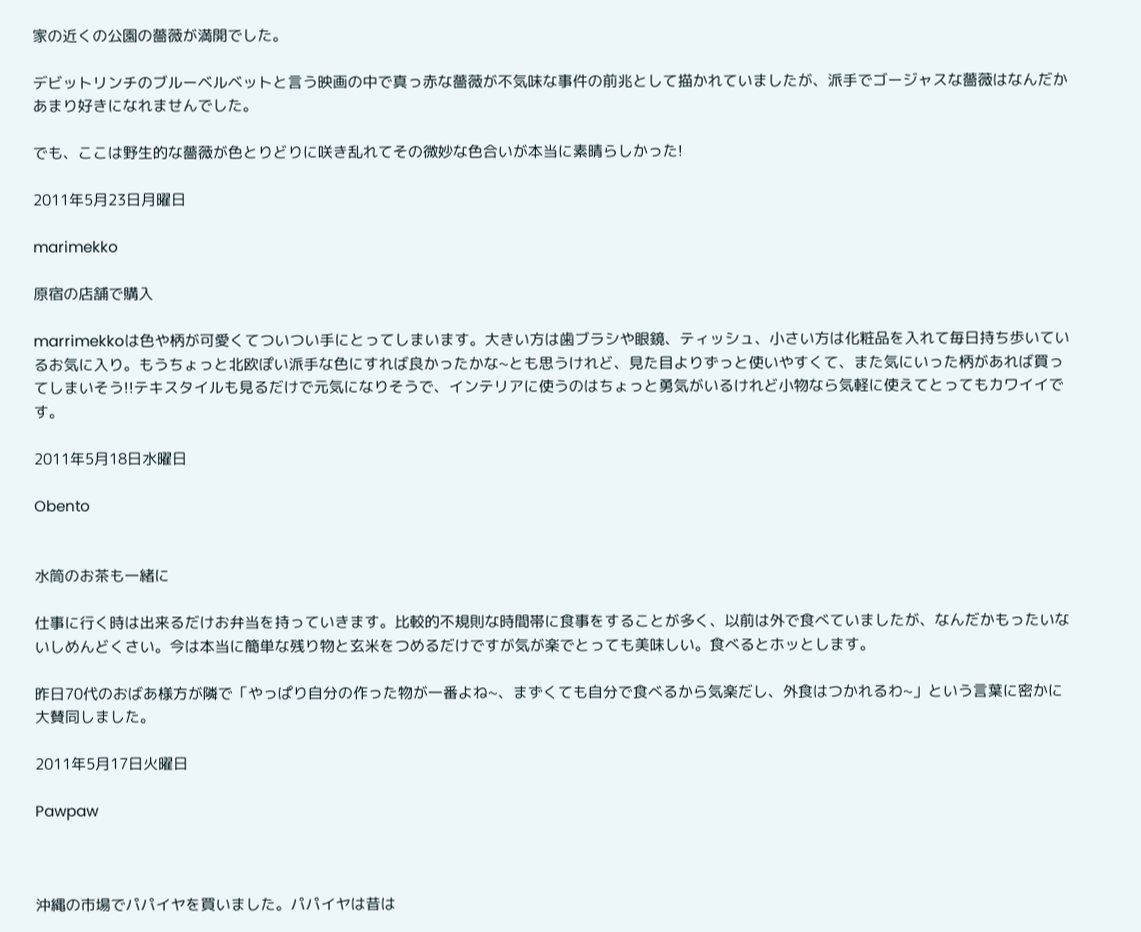家の近くの公園の薔薇が満開でした。

デビットリンチのブルーベルベットと言う映画の中で真っ赤な薔薇が不気味な事件の前兆として描かれていましたが、派手でゴージャスな薔薇はなんだかあまり好きになれませんでした。

でも、ここは野生的な薔薇が色とりどりに咲き乱れてその微妙な色合いが本当に素晴らしかった!

2011年5月23日月曜日

marimekko

原宿の店舗で購入

marrimekkoは色や柄が可愛くてついつい手にとってしまいます。大きい方は歯ブラシや眼鏡、ティッシュ、小さい方は化粧品を入れて毎日持ち歩いているお気に入り。もうちょっと北欧ぽい派手な色にすれば良かったかな~とも思うけれど、見た目よりずっと使いやすくて、また気にいった柄があれば買ってしまいそう!!テキスタイルも見るだけで元気になりそうで、インテリアに使うのはちょっと勇気がいるけれど小物なら気軽に使えてとってもカワイイです。

2011年5月18日水曜日

Obento


水筒のお茶も一緒に

仕事に行く時は出来るだけお弁当を持っていきます。比較的不規則な時間帯に食事をすることが多く、以前は外で食べていましたが、なんだかもったいないしめんどくさい。今は本当に簡単な残り物と玄米をつめるだけですが気が楽でとっても美味しい。食べるとホッとします。

昨日70代のおばあ様方が隣で「やっぱり自分の作った物が一番よね~、まずくても自分で食べるから気楽だし、外食はつかれるわ~」という言葉に密かに大賛同しました。

2011年5月17日火曜日

Pawpaw



沖縄の市場でパパイヤを買いました。パパイヤは昔は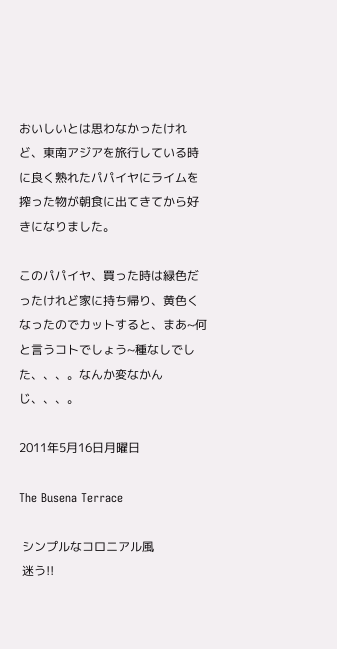おいしいとは思わなかったけれど、東南アジアを旅行している時に良く熟れたパパイヤにライムを搾った物が朝食に出てきてから好きになりました。

このパパイヤ、買った時は緑色だったけれど家に持ち帰り、黄色くなったのでカットすると、まあ~何と言うコトでしょう~種なしでした、、、。なんか変なかんじ、、、。

2011年5月16日月曜日

The Busena Terrace

 シンプルなコロニアル風
 迷う!!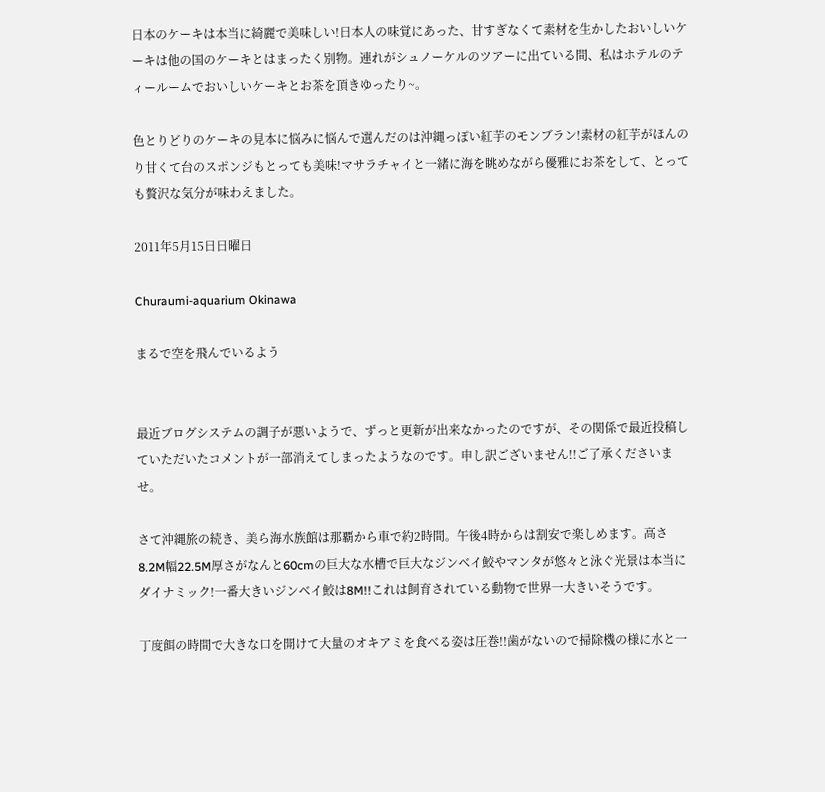日本のケーキは本当に綺麗で美味しい!日本人の味覚にあった、甘すぎなくて素材を生かしたおいしいケーキは他の国のケーキとはまったく別物。連れがシュノーケルのツアーに出ている間、私はホテルのティールームでおいしいケーキとお茶を頂きゆったり~。

色とりどりのケーキの見本に悩みに悩んで選んだのは沖縄っぽい紅芋のモンブラン!素材の紅芋がほんのり甘くて台のスポンジもとっても美味!マサラチャイと一緒に海を眺めながら優雅にお茶をして、とっても贅沢な気分が味わえました。

2011年5月15日日曜日

Churaumi-aquarium Okinawa

まるで空を飛んでいるよう


最近ブログシステムの調子が悪いようで、ずっと更新が出来なかったのですが、その関係で最近投稿していただいたコメントが一部消えてしまったようなのです。申し訳ございません!!ご了承くださいませ。

さて沖縄旅の続き、美ら海水族館は那覇から車で約2時間。午後4時からは割安で楽しめます。高さ8.2M幅22.5M厚さがなんと60cmの巨大な水槽で巨大なジンベイ鮫やマンタが悠々と泳ぐ光景は本当にダイナミック!一番大きいジンベイ鮫は8M!!これは飼育されている動物で世界一大きいそうです。

丁度餌の時間で大きな口を開けて大量のオキアミを食べる姿は圧巻!!歯がないので掃除機の様に水と一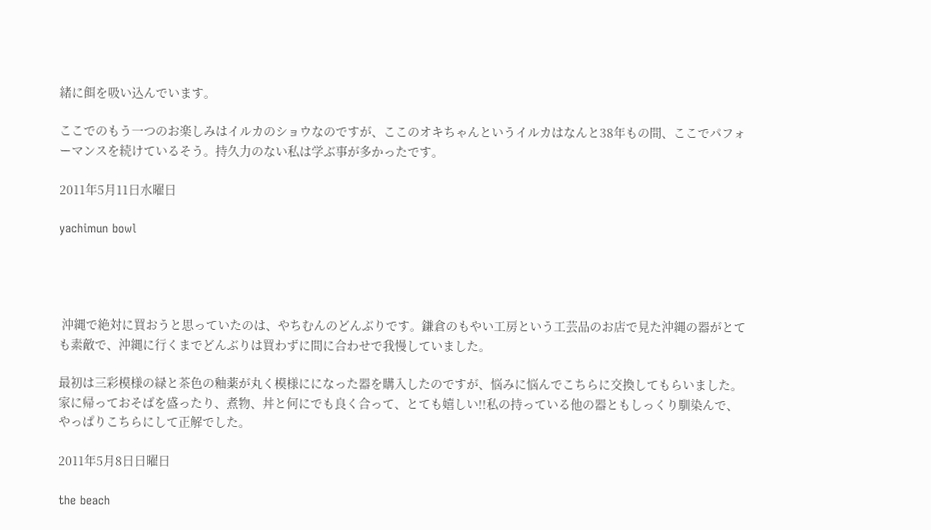緒に餌を吸い込んでいます。

ここでのもう一つのお楽しみはイルカのショウなのですが、ここのオキちゃんというイルカはなんと38年もの間、ここでパフォーマンスを続けているそう。持久力のない私は学ぶ事が多かったです。

2011年5月11日水曜日

yachimun bowl




 沖縄で絶対に買おうと思っていたのは、やちむんのどんぶりです。鎌倉のもやい工房という工芸品のお店で見た沖縄の器がとても素敵で、沖縄に行くまでどんぶりは買わずに間に合わせで我慢していました。

最初は三彩模様の緑と茶色の釉薬が丸く模様にになった器を購入したのですが、悩みに悩んでこちらに交換してもらいました。家に帰っておそばを盛ったり、煮物、丼と何にでも良く合って、とても嬉しい!!私の持っている他の器ともしっくり馴染んで、やっぱりこちらにして正解でした。

2011年5月8日日曜日

the beach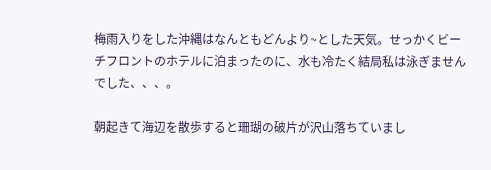梅雨入りをした沖縄はなんともどんより~とした天気。せっかくビーチフロントのホテルに泊まったのに、水も冷たく結局私は泳ぎませんでした、、、。

朝起きて海辺を散歩すると珊瑚の破片が沢山落ちていまし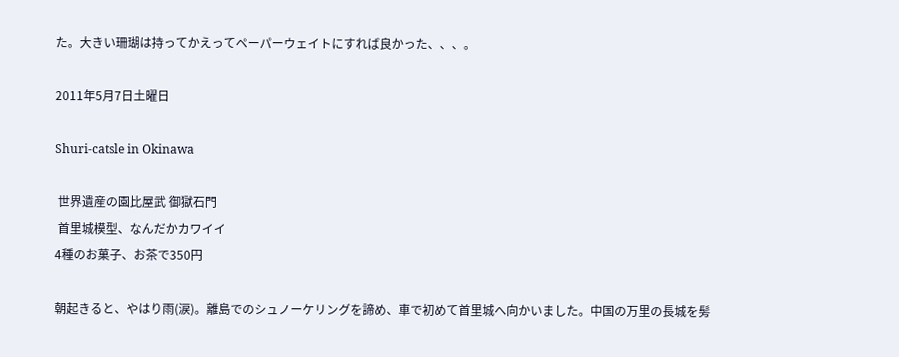た。大きい珊瑚は持ってかえってペーパーウェイトにすれば良かった、、、。

2011年5月7日土曜日

Shuri-catsle in Okinawa

 世界遺産の園比屋武 御獄石門
 首里城模型、なんだかカワイイ
4種のお菓子、お茶で350円

朝起きると、やはり雨(涙)。離島でのシュノーケリングを諦め、車で初めて首里城へ向かいました。中国の万里の長城を髣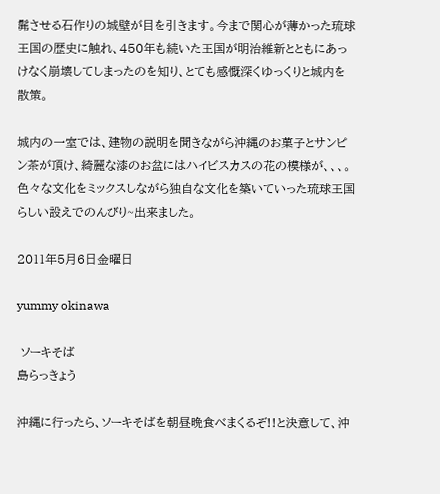髴させる石作りの城壁が目を引きます。今まで関心が薄かった琉球王国の歴史に触れ、450年も続いた王国が明治維新とともにあっけなく崩壊してしまったのを知り、とても感慨深くゆっくりと城内を散策。

城内の一室では、建物の説明を聞きながら沖縄のお菓子とサンピン茶が頂け、綺麗な漆のお盆にはハイビスカスの花の模様が、、、。色々な文化をミックスしながら独自な文化を築いていった琉球王国らしい設えでのんびり~出来ました。

2011年5月6日金曜日

yummy okinawa

 ソーキそば
島らっきょう

沖縄に行ったら、ソーキそばを朝昼晩食べまくるぞ!!と決意して、沖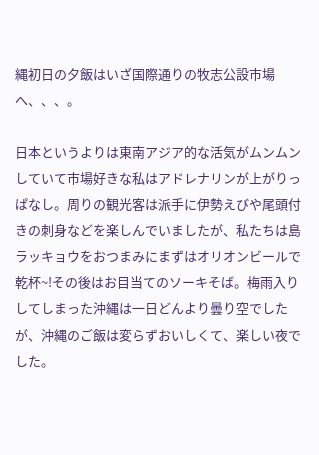縄初日の夕飯はいざ国際通りの牧志公設市場へ、、、。

日本というよりは東南アジア的な活気がムンムンしていて市場好きな私はアドレナリンが上がりっぱなし。周りの観光客は派手に伊勢えびや尾頭付きの刺身などを楽しんでいましたが、私たちは島ラッキョウをおつまみにまずはオリオンビールで乾杯~!その後はお目当てのソーキそば。梅雨入りしてしまった沖縄は一日どんより曇り空でしたが、沖縄のご飯は変らずおいしくて、楽しい夜でした。